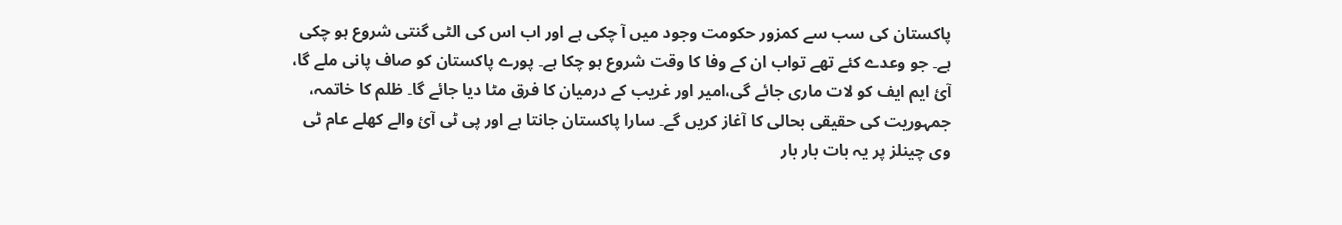پاکستان کی سب سے کمزور حکومت وجود میں آ چکی ہے اور اب اس کی الٹی گنتی شروع ہو چکی ہے۔ جو وعدے کئے تھے تواب ان کے وفا کا وقت شروع ہو چکا ہے۔ پورے پاکستان کو صاف پانی ملے گا، آئ ایم ایف کو لات ماری جائے گی،امیر اور غریب کے درمیان کا فرق مٹا دیا جائے گا۔ ظلم کا خاتمہ، جمہوریت کی حقیقی بحالی کا آغاز کریں گے۔ سارا پاکستان جانتا ہے اور پی ٹی آئ والے کھلے عام ٹی وی چینلز پر یہ بات بار بار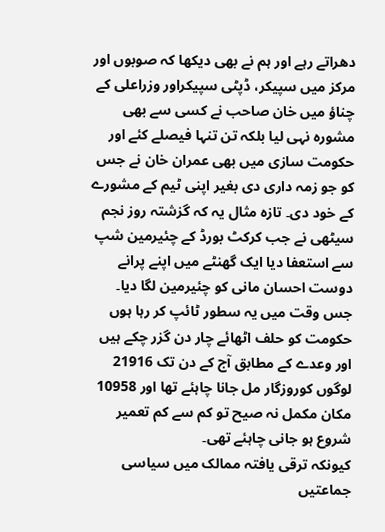دھراتے رہے اور ہم نے بھی دیکھا کہ صوبوں اور مرکز میں سپیکر، ڈپٹی سپیکراور وزراعلی کے چناؤ میں خان صاحب نے کسی سے بھی مشورہ نہی لیا بلکہ تن تنہا فیصلے کئے اور حکومت سازی میں بھی عمران خان نے جس کو جو زمہ داری دی بغیر اپنی ٹیم کے مشورے کے خود دی۔ تازہ مثال یہ کہ گزشتہ روز نجم سیٹھی نے جب کرکٹ بورڈ کے چئیرمین شپ سے استعفا دیا ایک گھنٹے میں اپنے پرانے دوست احسان مانی کو چئیرمین لگا دیا۔ جس وقت میں یہ سطور ٹائپ کر رہا ہوں حکومت کو حلف اٹھائے چار دن گزر چکے ہیں اور وعدے کے مطابق آج کے دن تک 21916 لوگوں کوروزگار مل جانا چاہئے تھا اور 10958 مکان مکمل نہ صیح تو کم سے کم تعمیر شروع ہو جانی چاہئے تھی۔
کیونکہ ترقی یافتہ ممالک میں سیاسی جماعتیں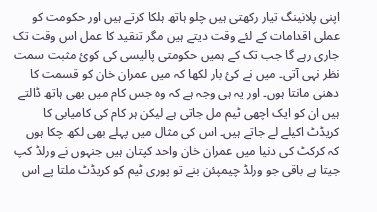اپنی پلانینگ تیار رکھتی ہیں چلو ہاتھ ہلکا کرتے ہیں اور حکومت کو عملی اقدامات کے لئے وقت دیتے ہیں مگر تنقید کا عمل اس وقت تک جاری رہے گا جب تک کے ہمیں حکومتی پالیسی کی کوئ مثبت سمت نظر نہی آتی۔ میں نے کئ بار لکھا کہ میں عمران خان کو قسمت کا دھنی مانتا ہوں۔ اور یہ ہی وجہ ہے کہ وہ جس کام میں بھی ہاتھ ڈالتے ہیں ان کو ایک اچھی ٹیم مل جاتی ہے لیکن ہر کام کی کامیابی کا کریڈٹ اکیلے لے جاتے ہیں۔ اس کی مثال میں پہلے بھی لکھ چکا ہوں کہ کرکٹ کی دنیا میں عمران خان واحد کپتان ہیں جنہوں نے ورلڈ کپ جیتا ہے باقی جو ورلڈ چیمپئن بنے تو پوری ٹیم کو کریڈٹ ملتا پے اس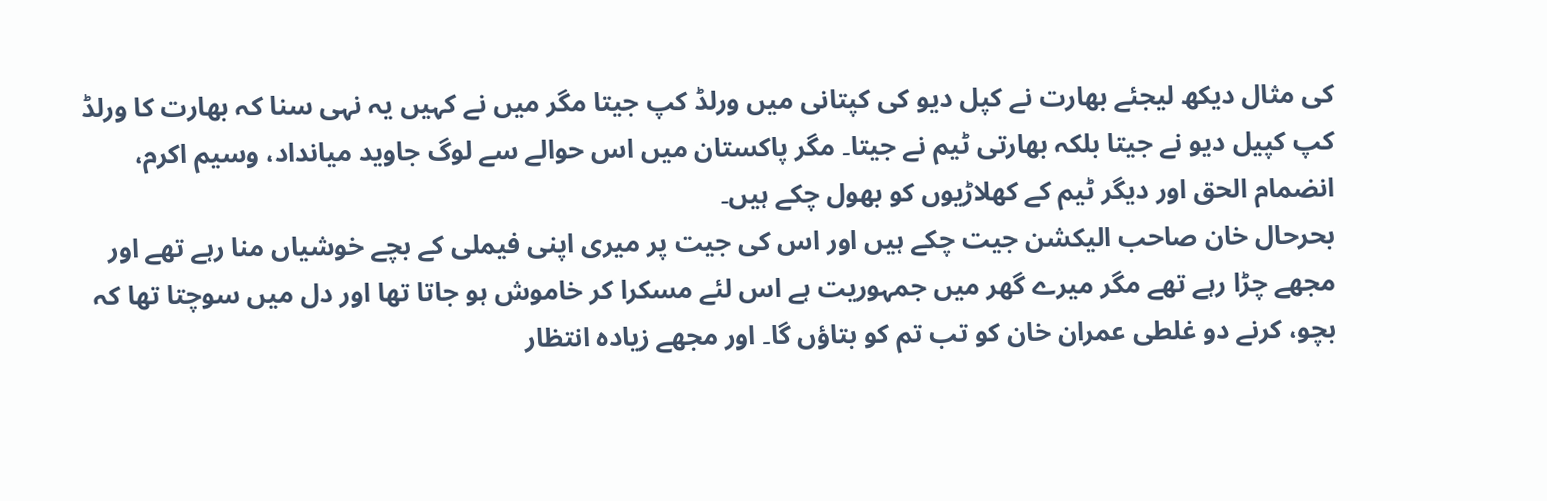کی مثال دیکھ لیجئے بھارت نے کپل دیو کی کپتانی میں ورلڈ کپ جیتا مگر میں نے کہیں یہ نہی سنا کہ بھارت کا ورلڈ کپ کپیل دیو نے جیتا بلکہ بھارتی ٹیم نے جیتا۔ مگر پاکستان میں اس حوالے سے لوگ جاوید میانداد، وسیم اکرم، انضمام الحق اور دیگر ٹیم کے کھلاڑیوں کو بھول چکے ہیں۔
بحرحال خان صاحب الیکشن جیت چکے ہیں اور اس کی جیت پر میری اپنی فیملی کے بچے خوشیاں منا رہے تھے اور مجھے چڑا رہے تھے مگر میرے گھر میں جمہوریت ہے اس لئے مسکرا کر خاموش ہو جاتا تھا اور دل میں سوچتا تھا کہ بچو، کرنے دو غلطی عمران خان کو تب تم کو بتاؤں گا۔ اور مجھے زیادہ انتظار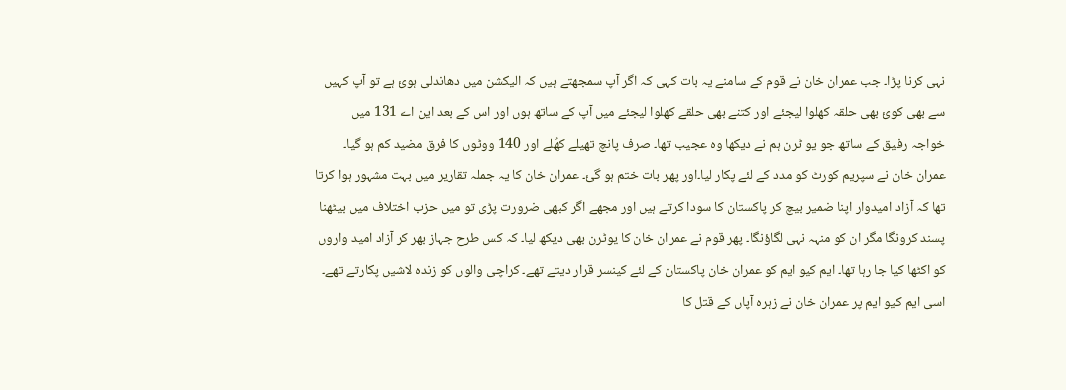نہی کرنا پڑا۔ جب عمران خان نے قوم کے سامنے یہ بات کہی کہ اگر آپ سمجھتے ہیں کہ الیکشن میں دھاندلی ہوئ ہے تو آپ کہیں سے بھی کوئ بھی حلقہ کھلوا لیجئے اور کتنے بھی حلقے کھلوا لیجئے میں آپ کے ساتھ ہوں اور اس کے بعد این اے 131 میں خواجہ رفیق کے ساتھ جو یو ٹرن ہم نے دیکھا وہ عجیب تھا۔ صرف پانچ تھیلے کھُلے اور 140 ووٹوں کا فرق مضید کم ہو گیا۔
عمران خان نے سپریم کورٹ کو مدد کے لئے پکار لیا۔اور پھر بات ختم ہو گئ۔ عمران خان کا یہ جملہ تقاریر میں بہت مشہور ہوا کرتا تھا کہ آزاد امیدوار اپنا ضمیر بیچ کر پاکستان کا سودا کرتے ہیں اور مجھے اگر کبھی ضرورت پڑی تو میں حزب اختلاف میں بیٹھنا پسند کرونگا مگر ان کو منہہ نہی لگاؤنگا۔ پھر قوم نے عمران خان کا یوٹرن بھی دیکھ لیا۔ کہ کس طرح جہاز بھر کر آزاد امید واروں کو اکٹھا کیا جا رہا تھا۔ ایم کیو ایم کو عمران خان پاکستان کے لئے کینسر قرار دیتے تھے۔ کراچی والوں کو زندہ لاشیں پکارتے تھے۔ اسی ایم کیو ایم پر عمران خان نے زہرہ آپاں کے قتل کا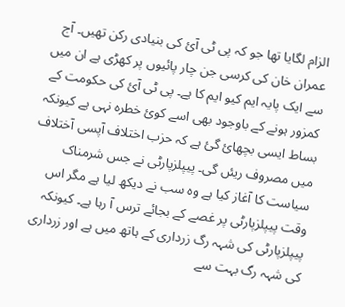الزام لگایا تھا جو کہ پی ٹی آئ کی بنیادی رکن تھیں۔ آج عمران خان کی کرسی جن چار پائیوں پر کھڑی ہے ان میں سے ایک پایہ ایم کیو ایم کا ہے۔ پی ٹی آئ کی حکومت کے کمزور ہونے کے باوجود بھی اسے کوئ خطرہ نہی ہے کیونکہ بساط ایسی بچھائ گئ ہے کہ حزب اختلاف آپسی آختلاف میں مصروف ریئں گی۔ پیپلزپارٹی نے جس شرمناک سیاست کا آغاز کیا ہے وہ سب نے دیکھ لیا ہے مگر اس وقت پیپلزپارٹی پر غصے کے بجائے ترس آ رہا ہے۔ کیونکہ پیپلزپارٹی کی شہہ رگ زرداری کے ہاتھ میں ہے اور زرداری کی شہہ رگ بہت سے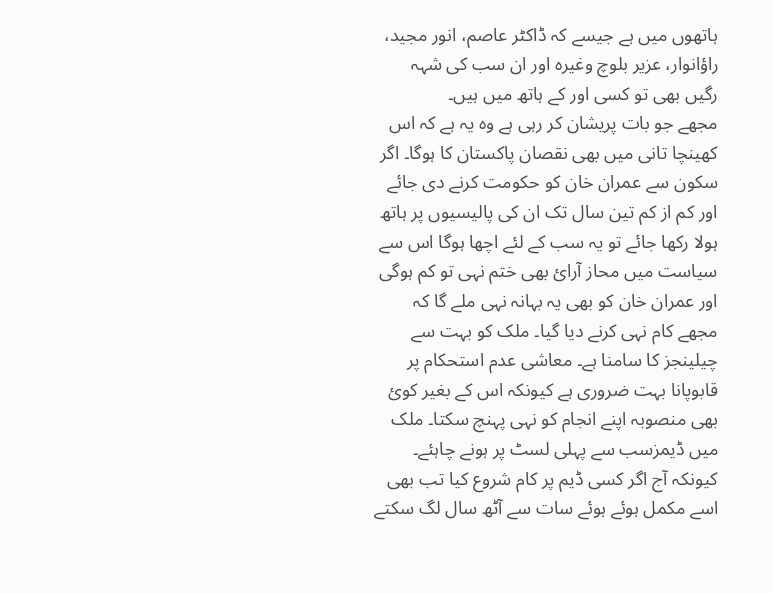ہاتھوں میں ہے جیسے کہ ڈاکٹر عاصم، انور مجید، راؤانوار، عزیر بلوچ وغیرہ اور ان سب کی شہہ رگیں بھی تو کسی اور کے ہاتھ میں ہیں۔
مجھے جو بات پریشان کر رہی ہے وہ یہ ہے کہ اس کھینچا تانی میں بھی نقصان پاکستان کا ہوگا۔ اگر سکون سے عمران خان کو حکومت کرنے دی جائے اور کم از کم تین سال تک ان کی پالیسیوں پر ہاتھ ہولا رکھا جائے تو یہ سب کے لئے اچھا ہوگا اس سے سیاست میں محاز آرائ بھی ختم نہی تو کم ہوگی اور عمران خان کو بھی یہ بہانہ نہی ملے گا کہ مجھے کام نہی کرنے دیا گیا۔ ملک کو بہت سے چیلینجز کا سامنا ہے۔ معاشی عدم استحکام پر قابوپانا بہت ضروری ہے کیونکہ اس کے بغیر کوئ بھی منصوبہ اپنے انجام کو نہی پہنچ سکتا۔ ملک میں ڈیمزسب سے پہلی لسٹ پر ہونے چاہئے۔ کیونکہ آج اگر کسی ڈیم پر کام شروع کیا تب بھی اسے مکمل ہوئے ہوئے سات سے آٹھ سال لگ سکتے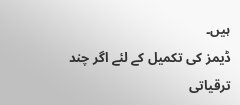ہیں۔
ڈیمز کی تکمیل کے لئے اگر چند ترقیاتی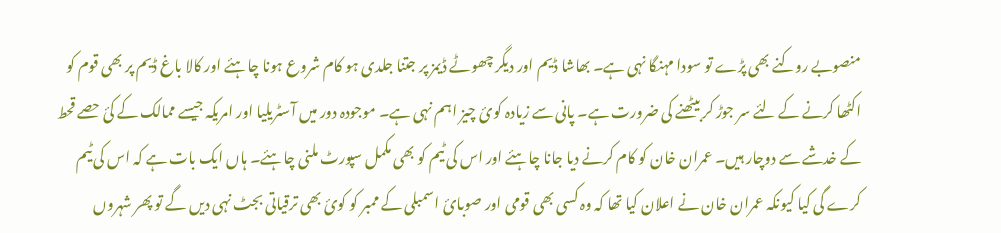منصوبے روکنے بھی پڑے تو سودا مہنگا نہی ہے۔ بھاشا ڈیم اور دیگر چھوٹے ڈیمز پر جتنا جلدی ہو کام شروع ہونا چاہئے اور کالا باغ ڈیم پر بھی قوم کو اکٹھا کرنے کے لئے سر جوڑ کر بیٹھنے کی ضرورت ہے۔ پانی سے زیادہ کوئ چیز اہم نہی ہے۔ موجودہ دور میں آسٹریلیا اور امریکہ جیسے ممالک کے کئ حصے قحط کے خدشے سے دوچار ہیں۔ عمران خان کو کام کرنے دیا جانا چاہئے اور اس کی ٹیم کو بھی مکمل سپورٹ ملنی چاہئے۔ ہاں ایک بات ہے کہ اس کی ٹیم کرے گی کیا کیونکہ عمران خان نے اعلان کیا تھا کہ وہ کسی بھی قومی اور صوبائ اسمبلی کے ممبر کو کوئ بھی ترقیاتی بجٹ نہی دیں گے تو پھر شہروں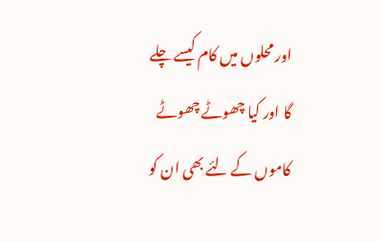اور محلوں میں کام کیسے چلے گا اور کیا چھوٹے چھوٹے کاموں کے لئے بھی ان کو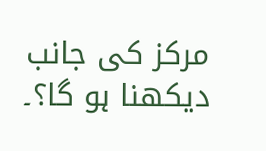مرکز کی جانب دیکھنا ہو گا؟۔